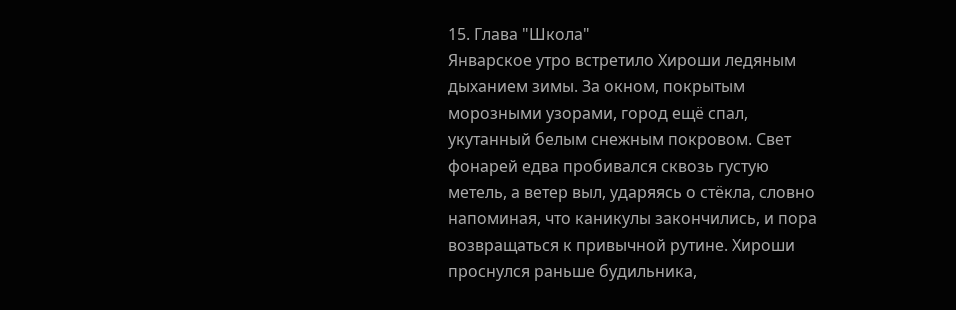15. Глава "Школа"
Январское утро встретило Хироши ледяным дыханием зимы. За окном, покрытым морозными узорами, город ещё спал, укутанный белым снежным покровом. Свет фонарей едва пробивался сквозь густую метель, а ветер выл, ударяясь о стёкла, словно напоминая, что каникулы закончились, и пора возвращаться к привычной рутине. Хироши проснулся раньше будильника,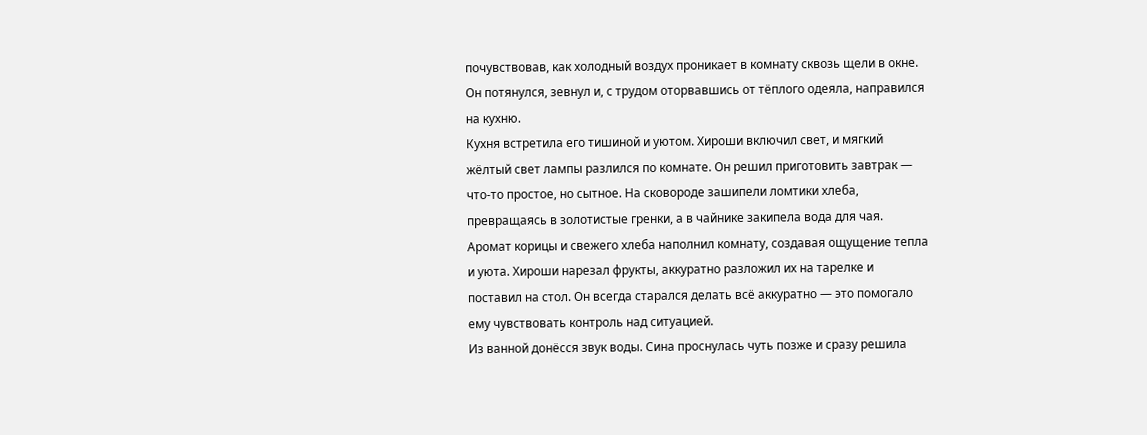почувствовав, как холодный воздух проникает в комнату сквозь щели в окне. Он потянулся, зевнул и, с трудом оторвавшись от тёплого одеяла, направился на кухню.
Кухня встретила его тишиной и уютом. Хироши включил свет, и мягкий жёлтый свет лампы разлился по комнате. Он решил приготовить завтрак — что-то простое, но сытное. На сковороде зашипели ломтики хлеба, превращаясь в золотистые гренки, а в чайнике закипела вода для чая. Аромат корицы и свежего хлеба наполнил комнату, создавая ощущение тепла и уюта. Хироши нарезал фрукты, аккуратно разложил их на тарелке и поставил на стол. Он всегда старался делать всё аккуратно — это помогало ему чувствовать контроль над ситуацией.
Из ванной донёсся звук воды. Сина проснулась чуть позже и сразу решила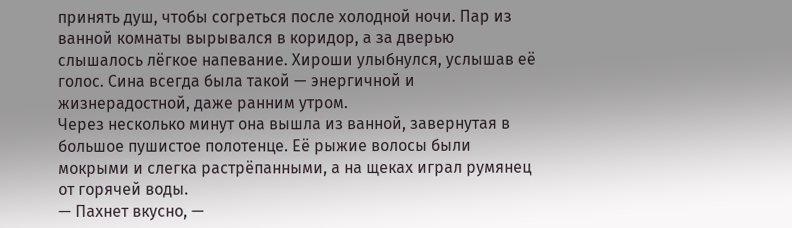принять душ, чтобы согреться после холодной ночи. Пар из ванной комнаты вырывался в коридор, а за дверью слышалось лёгкое напевание. Хироши улыбнулся, услышав её голос. Сина всегда была такой — энергичной и жизнерадостной, даже ранним утром.
Через несколько минут она вышла из ванной, завернутая в большое пушистое полотенце. Её рыжие волосы были мокрыми и слегка растрёпанными, а на щеках играл румянец от горячей воды.
— Пахнет вкусно, —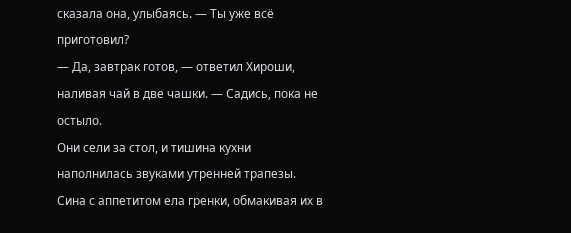сказала она, улыбаясь. — Ты уже всё приготовил?
— Да, завтрак готов, — ответил Хироши, наливая чай в две чашки. — Садись, пока не остыло.
Они сели за стол, и тишина кухни наполнилась звуками утренней трапезы. Сина с аппетитом ела гренки, обмакивая их в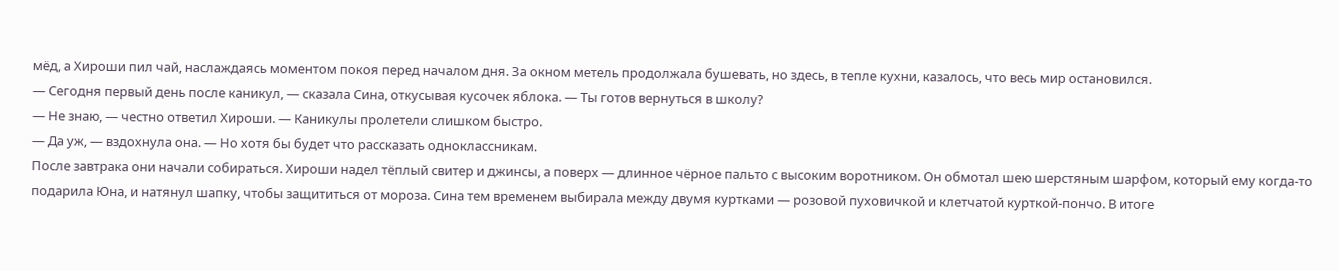мёд, а Хироши пил чай, наслаждаясь моментом покоя перед началом дня. За окном метель продолжала бушевать, но здесь, в тепле кухни, казалось, что весь мир остановился.
— Сегодня первый день после каникул, — сказала Сина, откусывая кусочек яблока. — Ты готов вернуться в школу?
— Не знаю, — честно ответил Хироши. — Каникулы пролетели слишком быстро.
— Да уж, — вздохнула она. — Но хотя бы будет что рассказать одноклассникам.
После завтрака они начали собираться. Хироши надел тёплый свитер и джинсы, а поверх — длинное чёрное пальто с высоким воротником. Он обмотал шею шерстяным шарфом, который ему когда-то подарила Юна, и натянул шапку, чтобы защититься от мороза. Сина тем временем выбирала между двумя куртками — розовой пуховичкой и клетчатой курткой-пончо. В итоге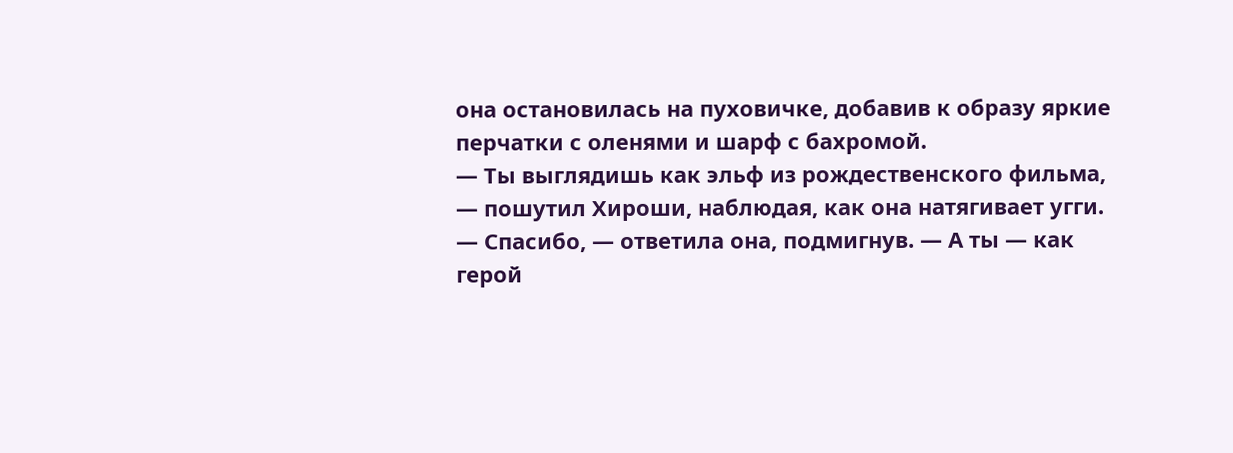она остановилась на пуховичке, добавив к образу яркие перчатки с оленями и шарф с бахромой.
— Ты выглядишь как эльф из рождественского фильма, — пошутил Хироши, наблюдая, как она натягивает угги.
— Спасибо, — ответила она, подмигнув. — А ты — как герой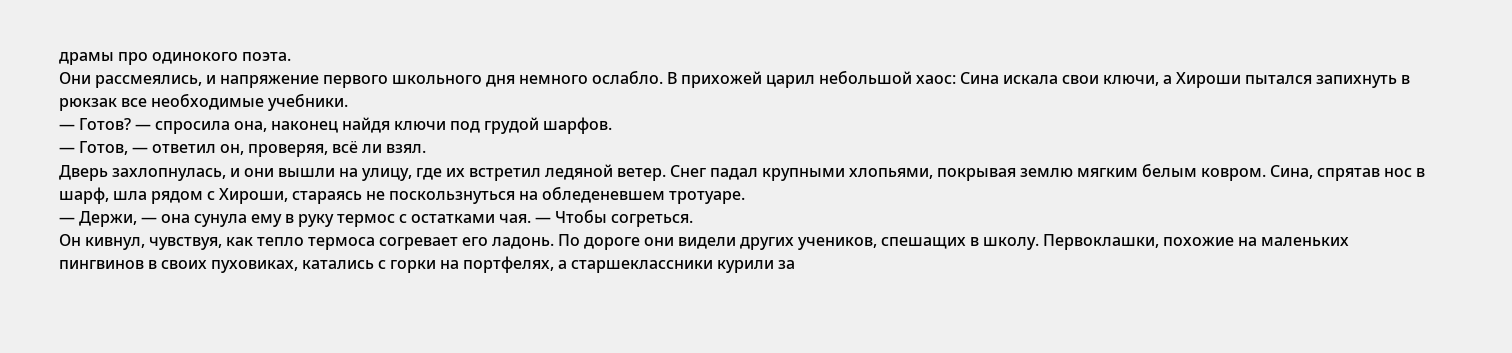драмы про одинокого поэта.
Они рассмеялись, и напряжение первого школьного дня немного ослабло. В прихожей царил небольшой хаос: Сина искала свои ключи, а Хироши пытался запихнуть в рюкзак все необходимые учебники.
— Готов? — спросила она, наконец найдя ключи под грудой шарфов.
— Готов, — ответил он, проверяя, всё ли взял.
Дверь захлопнулась, и они вышли на улицу, где их встретил ледяной ветер. Снег падал крупными хлопьями, покрывая землю мягким белым ковром. Сина, спрятав нос в шарф, шла рядом с Хироши, стараясь не поскользнуться на обледеневшем тротуаре.
— Держи, — она сунула ему в руку термос с остатками чая. — Чтобы согреться.
Он кивнул, чувствуя, как тепло термоса согревает его ладонь. По дороге они видели других учеников, спешащих в школу. Первоклашки, похожие на маленьких пингвинов в своих пуховиках, катались с горки на портфелях, а старшеклассники курили за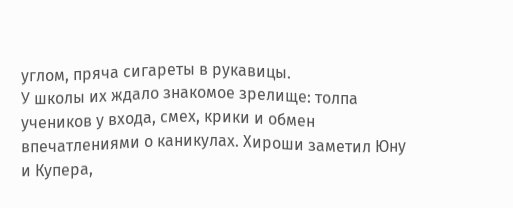углом, пряча сигареты в рукавицы.
У школы их ждало знакомое зрелище: толпа учеников у входа, смех, крики и обмен впечатлениями о каникулах. Хироши заметил Юну и Купера,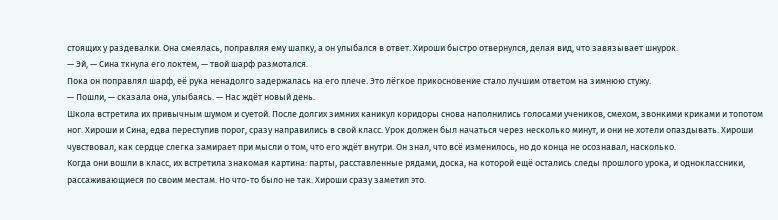стоящих у раздевалки. Она смеялась, поправляя ему шапку, а он улыбался в ответ. Хироши быстро отвернулся, делая вид, что завязывает шнурок.
— Эй, — Сина ткнула его локтем, — твой шарф размотался.
Пока он поправлял шарф, её рука ненадолго задержалась на его плече. Это лёгкое прикосновение стало лучшим ответом на зимнюю стужу.
— Пошли, — сказала она, улыбаясь. — Нас ждёт новый день.
Школа встретила их привычным шумом и суетой. После долгих зимних каникул коридоры снова наполнились голосами учеников, смехом, звонкими криками и топотом ног. Хироши и Сина, едва переступив порог, сразу направились в свой класс. Урок должен был начаться через несколько минут, и они не хотели опаздывать. Хироши чувствовал, как сердце слегка замирает при мысли о том, что его ждёт внутри. Он знал, что всё изменилось, но до конца не осознавал, насколько.
Когда они вошли в класс, их встретила знакомая картина: парты, расставленные рядами, доска, на которой ещё остались следы прошлого урока, и одноклассники, рассаживающиеся по своим местам. Но что-то было не так. Хироши сразу заметил это.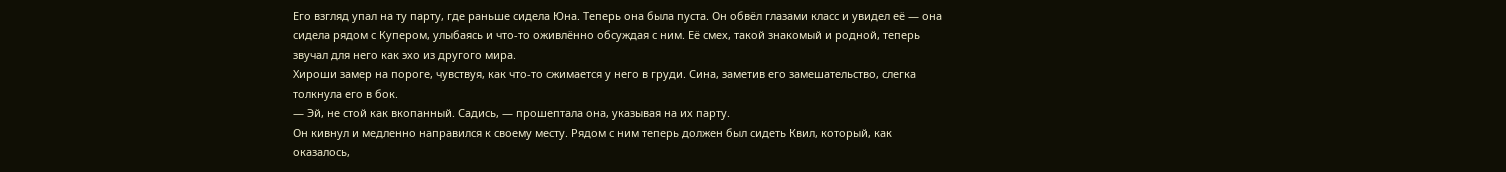Его взгляд упал на ту парту, где раньше сидела Юна. Теперь она была пуста. Он обвёл глазами класс и увидел её — она сидела рядом с Купером, улыбаясь и что-то оживлённо обсуждая с ним. Её смех, такой знакомый и родной, теперь звучал для него как эхо из другого мира.
Хироши замер на пороге, чувствуя, как что-то сжимается у него в груди. Сина, заметив его замешательство, слегка толкнула его в бок.
— Эй, не стой как вкопанный. Садись, — прошептала она, указывая на их парту.
Он кивнул и медленно направился к своему месту. Рядом с ним теперь должен был сидеть Квил, который, как оказалось,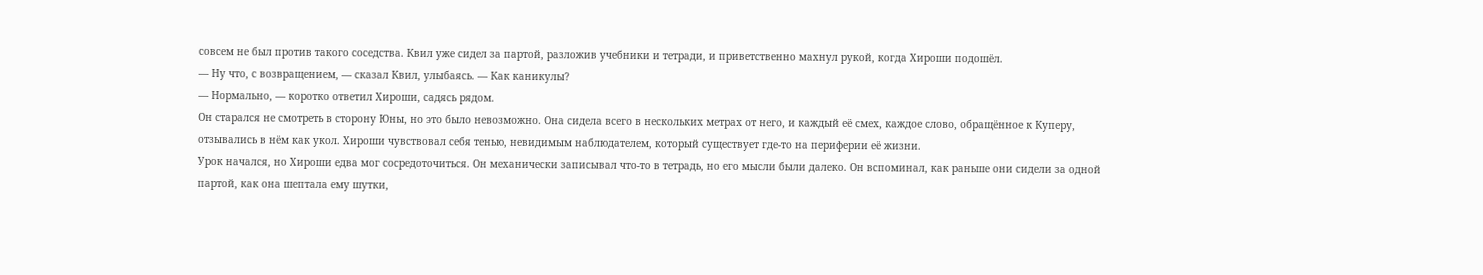совсем не был против такого соседства. Квил уже сидел за партой, разложив учебники и тетради, и приветственно махнул рукой, когда Хироши подошёл.
— Ну что, с возвращением, — сказал Квил, улыбаясь. — Как каникулы?
— Нормально, — коротко ответил Хироши, садясь рядом.
Он старался не смотреть в сторону Юны, но это было невозможно. Она сидела всего в нескольких метрах от него, и каждый её смех, каждое слово, обращённое к Куперу, отзывались в нём как укол. Хироши чувствовал себя тенью, невидимым наблюдателем, который существует где-то на периферии её жизни.
Урок начался, но Хироши едва мог сосредоточиться. Он механически записывал что-то в тетрадь, но его мысли были далеко. Он вспоминал, как раньше они сидели за одной партой, как она шептала ему шутки,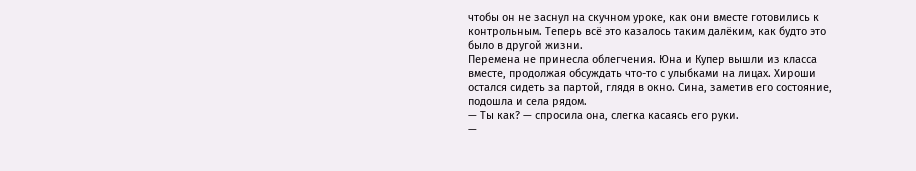чтобы он не заснул на скучном уроке, как они вместе готовились к контрольным. Теперь всё это казалось таким далёким, как будто это было в другой жизни.
Перемена не принесла облегчения. Юна и Купер вышли из класса вместе, продолжая обсуждать что-то с улыбками на лицах. Хироши остался сидеть за партой, глядя в окно. Сина, заметив его состояние, подошла и села рядом.
— Ты как? — спросила она, слегка касаясь его руки.
—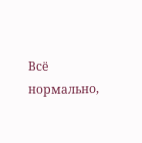Всё нормально,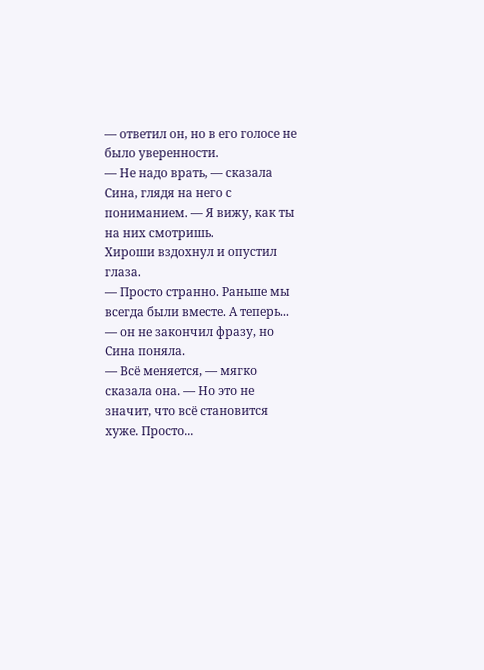— ответил он, но в его голосе не было уверенности.
— Не надо врать, — сказала Сина, глядя на него с пониманием. — Я вижу, как ты на них смотришь.
Хироши вздохнул и опустил глаза.
— Просто странно. Раньше мы всегда были вместе. А теперь... — он не закончил фразу, но Сина поняла.
— Всё меняется, — мягко сказала она. — Но это не значит, что всё становится хуже. Просто...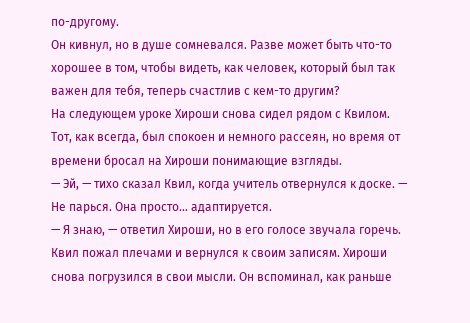по-другому.
Он кивнул, но в душе сомневался. Разве может быть что-то хорошее в том, чтобы видеть, как человек, который был так важен для тебя, теперь счастлив с кем-то другим?
На следующем уроке Хироши снова сидел рядом с Квилом. Тот, как всегда, был спокоен и немного рассеян, но время от времени бросал на Хироши понимающие взгляды.
— Эй, — тихо сказал Квил, когда учитель отвернулся к доске. — Не парься. Она просто... адаптируется.
— Я знаю, — ответил Хироши, но в его голосе звучала горечь.
Квил пожал плечами и вернулся к своим записям. Хироши снова погрузился в свои мысли. Он вспоминал, как раньше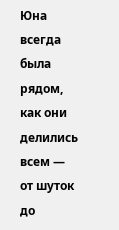Юна всегда была рядом, как они делились всем — от шуток до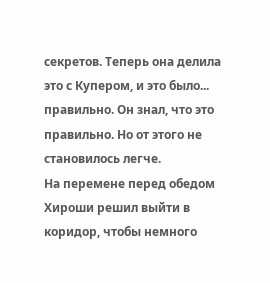секретов. Теперь она делила это с Купером, и это было... правильно. Он знал, что это правильно. Но от этого не становилось легче.
На перемене перед обедом Хироши решил выйти в коридор, чтобы немного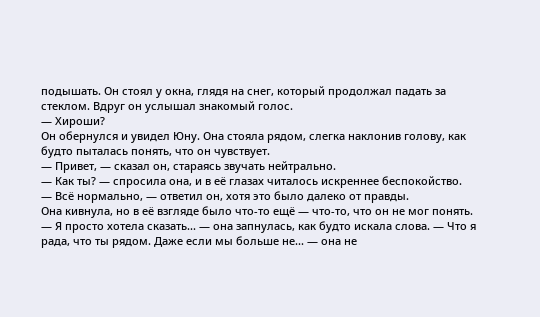подышать. Он стоял у окна, глядя на снег, который продолжал падать за стеклом. Вдруг он услышал знакомый голос.
— Хироши?
Он обернулся и увидел Юну. Она стояла рядом, слегка наклонив голову, как будто пыталась понять, что он чувствует.
— Привет, — сказал он, стараясь звучать нейтрально.
— Как ты? — спросила она, и в её глазах читалось искреннее беспокойство.
— Всё нормально, — ответил он, хотя это было далеко от правды.
Она кивнула, но в её взгляде было что-то ещё — что-то, что он не мог понять.
— Я просто хотела сказать... — она запнулась, как будто искала слова. — Что я рада, что ты рядом. Даже если мы больше не... — она не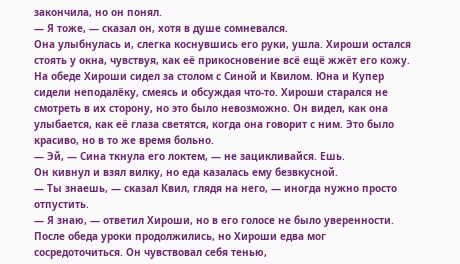закончила, но он понял.
— Я тоже, — сказал он, хотя в душе сомневался.
Она улыбнулась и, слегка коснувшись его руки, ушла. Хироши остался стоять у окна, чувствуя, как её прикосновение всё ещё жжёт его кожу.
На обеде Хироши сидел за столом с Синой и Квилом. Юна и Купер сидели неподалёку, смеясь и обсуждая что-то. Хироши старался не смотреть в их сторону, но это было невозможно. Он видел, как она улыбается, как её глаза светятся, когда она говорит с ним. Это было красиво, но в то же время больно.
— Эй, — Сина ткнула его локтем, — не зацикливайся. Ешь.
Он кивнул и взял вилку, но еда казалась ему безвкусной.
— Ты знаешь, — сказал Квил, глядя на него, — иногда нужно просто отпустить.
— Я знаю, — ответил Хироши, но в его голосе не было уверенности.
После обеда уроки продолжились, но Хироши едва мог сосредоточиться. Он чувствовал себя тенью,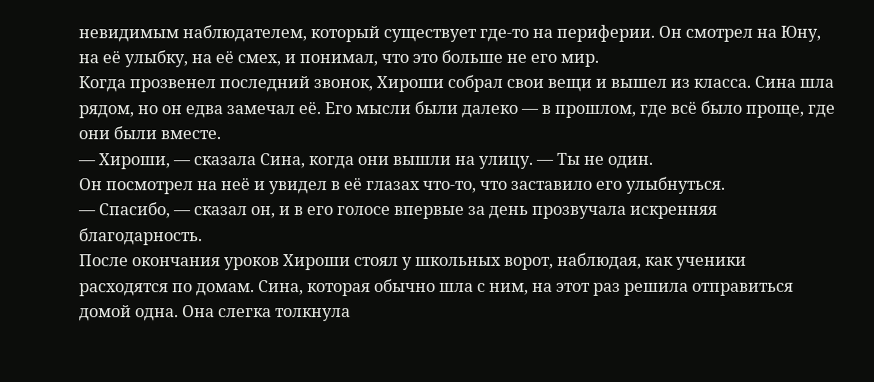невидимым наблюдателем, который существует где-то на периферии. Он смотрел на Юну, на её улыбку, на её смех, и понимал, что это больше не его мир.
Когда прозвенел последний звонок, Хироши собрал свои вещи и вышел из класса. Сина шла рядом, но он едва замечал её. Его мысли были далеко — в прошлом, где всё было проще, где они были вместе.
— Хироши, — сказала Сина, когда они вышли на улицу. — Ты не один.
Он посмотрел на неё и увидел в её глазах что-то, что заставило его улыбнуться.
— Спасибо, — сказал он, и в его голосе впервые за день прозвучала искренняя благодарность.
После окончания уроков Хироши стоял у школьных ворот, наблюдая, как ученики расходятся по домам. Сина, которая обычно шла с ним, на этот раз решила отправиться домой одна. Она слегка толкнула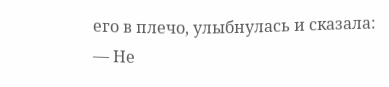его в плечо, улыбнулась и сказала:
— Не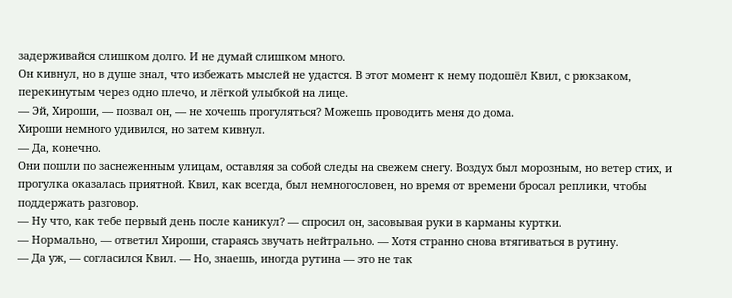задерживайся слишком долго. И не думай слишком много.
Он кивнул, но в душе знал, что избежать мыслей не удастся. В этот момент к нему подошёл Квил, с рюкзаком, перекинутым через одно плечо, и лёгкой улыбкой на лице.
— Эй, Хироши, — позвал он, — не хочешь прогуляться? Можешь проводить меня до дома.
Хироши немного удивился, но затем кивнул.
— Да, конечно.
Они пошли по заснеженным улицам, оставляя за собой следы на свежем снегу. Воздух был морозным, но ветер стих, и прогулка оказалась приятной. Квил, как всегда, был немногословен, но время от времени бросал реплики, чтобы поддержать разговор.
— Ну что, как тебе первый день после каникул? — спросил он, засовывая руки в карманы куртки.
— Нормально, — ответил Хироши, стараясь звучать нейтрально. — Хотя странно снова втягиваться в рутину.
— Да уж, — согласился Квил. — Но, знаешь, иногда рутина — это не так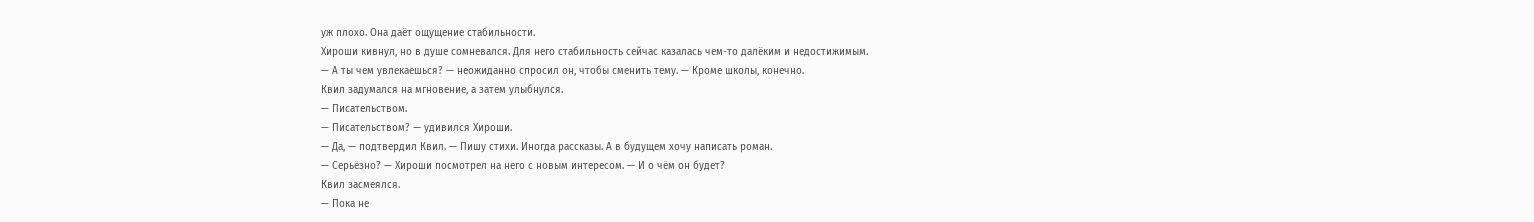уж плохо. Она даёт ощущение стабильности.
Хироши кивнул, но в душе сомневался. Для него стабильность сейчас казалась чем-то далёким и недостижимым.
— А ты чем увлекаешься? — неожиданно спросил он, чтобы сменить тему. — Кроме школы, конечно.
Квил задумался на мгновение, а затем улыбнулся.
— Писательством.
— Писательством? — удивился Хироши.
— Да, — подтвердил Квил. — Пишу стихи. Иногда рассказы. А в будущем хочу написать роман.
— Серьёзно? — Хироши посмотрел на него с новым интересом. — И о чём он будет?
Квил засмеялся.
— Пока не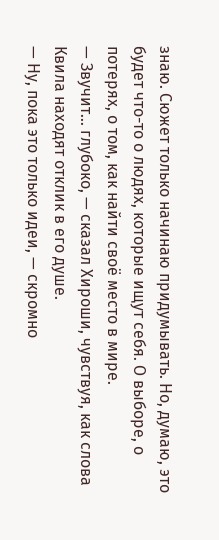знаю. Сюжет только начинаю придумывать. Но, думаю, это будет что-то о людях, которые ищут себя. О выборе, о потерях, о том, как найти своё место в мире.
— Звучит... глубоко, — сказал Хироши, чувствуя, как слова Квила находят отклик в его душе.
— Ну, пока это только идеи, — скромно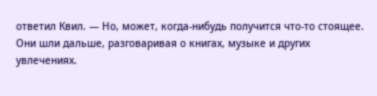ответил Квил. — Но, может, когда-нибудь получится что-то стоящее.
Они шли дальше, разговаривая о книгах, музыке и других увлечениях.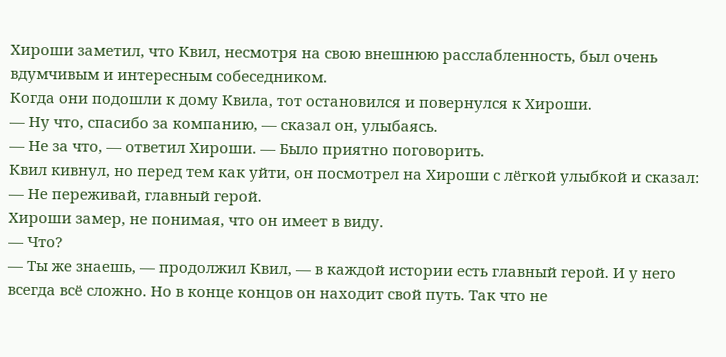Хироши заметил, что Квил, несмотря на свою внешнюю расслабленность, был очень вдумчивым и интересным собеседником.
Когда они подошли к дому Квила, тот остановился и повернулся к Хироши.
— Ну что, спасибо за компанию, — сказал он, улыбаясь.
— Не за что, — ответил Хироши. — Было приятно поговорить.
Квил кивнул, но перед тем как уйти, он посмотрел на Хироши с лёгкой улыбкой и сказал:
— Не переживай, главный герой.
Хироши замер, не понимая, что он имеет в виду.
— Что?
— Ты же знаешь, — продолжил Квил, — в каждой истории есть главный герой. И у него всегда всё сложно. Но в конце концов он находит свой путь. Так что не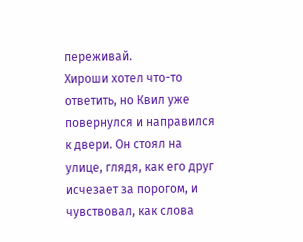переживай.
Хироши хотел что-то ответить, но Квил уже повернулся и направился к двери. Он стоял на улице, глядя, как его друг исчезает за порогом, и чувствовал, как слова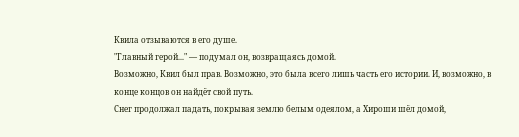Квила отзываются в его душе.
"Главный герой..." — подумал он, возвращаясь домой.
Возможно, Квил был прав. Возможно, это была всего лишь часть его истории. И, возможно, в конце концов он найдёт свой путь.
Снег продолжал падать, покрывая землю белым одеялом, а Хироши шёл домой,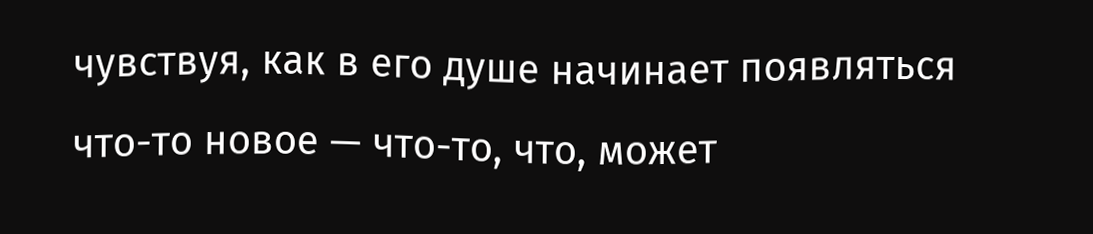чувствуя, как в его душе начинает появляться что-то новое — что-то, что, может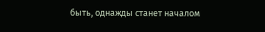быть, однажды станет началом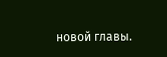новой главы.